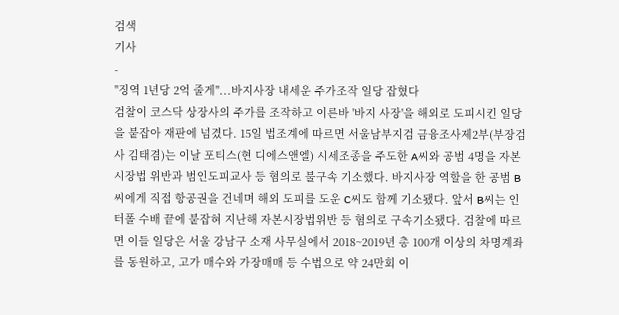검색
기사
-
"징역 1년당 2억 줄게"...바지사장 내세운 주가조작 일당 잡혔다
검찰이 코스닥 상장사의 주가를 조작하고 이른바 '바지 사장'을 해외로 도피시킨 일당을 붙잡아 재판에 넘겼다. 15일 법조계에 따르면 서울남부지검 금융조사제2부(부장검사 김태겸)는 이날 포티스(현 디에스앤엘) 시세조종을 주도한 A씨와 공범 4명을 자본시장법 위반과 범인도피교사 등 혐의로 불구속 기소했다. 바지사장 역할을 한 공범 B씨에게 직접 항공권을 건네며 해외 도피를 도운 C씨도 함께 기소됐다. 앞서 B씨는 인터폴 수배 끝에 붙잡혀 지난해 자본시장법위반 등 혐의로 구속기소됐다. 검찰에 따르면 이들 일당은 서울 강남구 소재 사무실에서 2018~2019년 총 100개 이상의 차명계좌를 동원하고, 고가 매수와 가장매매 등 수법으로 약 24만회 이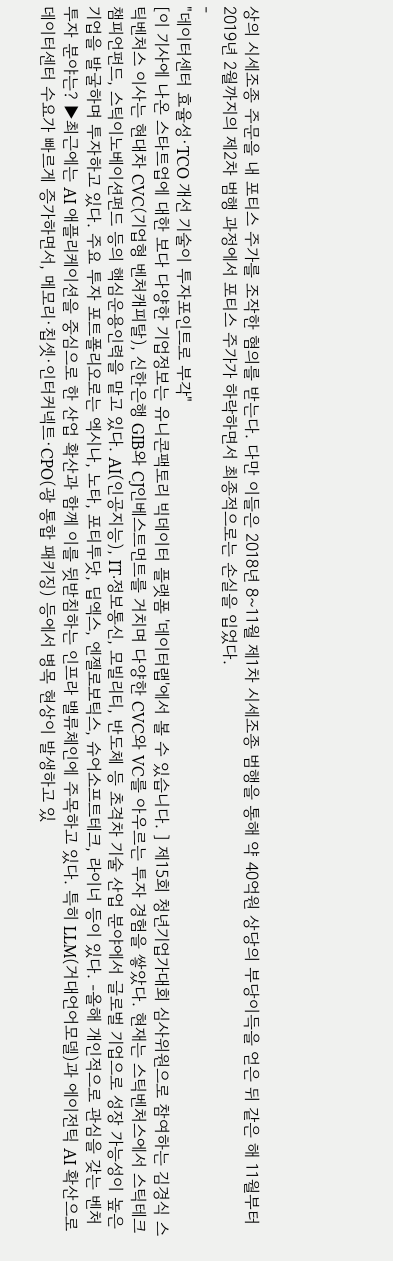상의 시세조종 주문을 내 포티스 주가를 조작한 혐의를 받는다. 다만 이들은 2018년 8~11월 제1차 시세조종 범행을 통해 약 40억원 상당의 부당이득을 얻은 뒤 같은 해 11월부터 2019년 2월까지의 제2차 범행 과정에서 포티스 주가가 하락하면서 최종적으로는 손실을 입었다.
-
"데이터센터 효율성·TCO 개선 기술이 투자포인트로 부각"
[이 기사에 나온 스타트업에 대한 보다 다양한 기업정보는 유니콘팩토리 빅데이터 플랫폼 '데이터랩'에서 볼 수 있습니다. ] 제15회 청년기업가대회 심사위원으로 참여하는 김경식 스틱벤처스 이사는 현대차 CVC(기업형 벤처캐피탈), 신한은행 GIB와 CJ인베스트먼트를 거치며 다양한 CVC와 VC를 아우르는 투자 경험을 쌓았다. 현재는 스틱벤처스에서 스틱테크챔피언펀드, 스틱이노베이션펀드 등의 핵심운용인력을 맡고 있다. AI(인공지능), IT·정보통신, 모빌리티, 반도체 등 초격차 기술 산업 분야에서 글로벌 기업으로 성장 가능성이 높은 기업을 발굴하며 투자하고 있다. 주요 투자 포트폴리오로는 엑시나, 노타, 포티투닷, 딥엑스, 엔젤로보틱스, 슈어소프트테크, 라이너 등이 있다. -올해 개인적으로 관심을 갖는 벤처투자 분야는? ▶최근에는 AI 애플리케이션을 중심으로 한 산업 확산과 함께 이를 뒷받침하는 인프라 밸류체인에 주목하고 있다. 특히 LLM(거대언어모델)과 에이전틱 AI 확산으로 데이터센터 수요가 빠르게 증가하면서, 메모리·칩셋·인터커넥트·CPO(광 통합 패키징) 등에서 병목 현상이 발생하고 있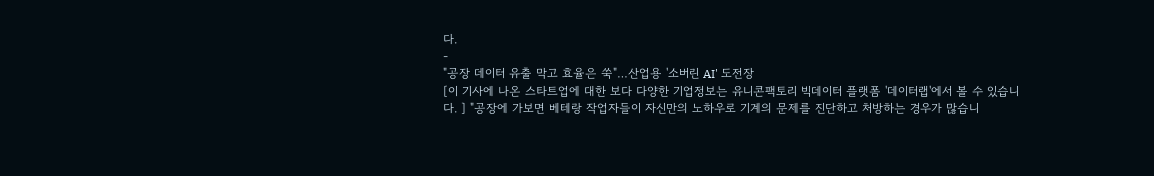다.
-
"공장 데이터 유출 막고 효율은 쑥"…산업용 '소버린 AI' 도전장
[이 기사에 나온 스타트업에 대한 보다 다양한 기업정보는 유니콘팩토리 빅데이터 플랫폼 '데이터랩'에서 볼 수 있습니다. ] "공장에 가보면 베테랑 작업자들이 자신만의 노하우로 기계의 문제를 진단하고 처방하는 경우가 많습니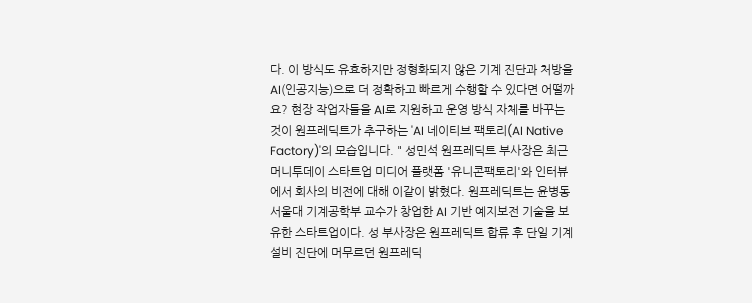다. 이 방식도 유효하지만 정형화되지 않은 기계 진단과 처방을 AI(인공지능)으로 더 정확하고 빠르게 수행할 수 있다면 어떨까요? 현장 작업자들을 AI로 지원하고 운영 방식 자체를 바꾸는 것이 원프레딕트가 추구하는 'AI 네이티브 팩토리(AI Native Factory)'의 모습입니다. " 성민석 원프레딕트 부사장은 최근 머니투데이 스타트업 미디어 플랫폼 '유니콘팩토리'와 인터뷰에서 회사의 비전에 대해 이같이 밝혔다. 원프레딕트는 윤병동 서울대 기계공학부 교수가 창업한 AI 기반 예지보전 기술을 보유한 스타트업이다. 성 부사장은 원프레딕트 합류 후 단일 기계설비 진단에 머무르던 원프레딕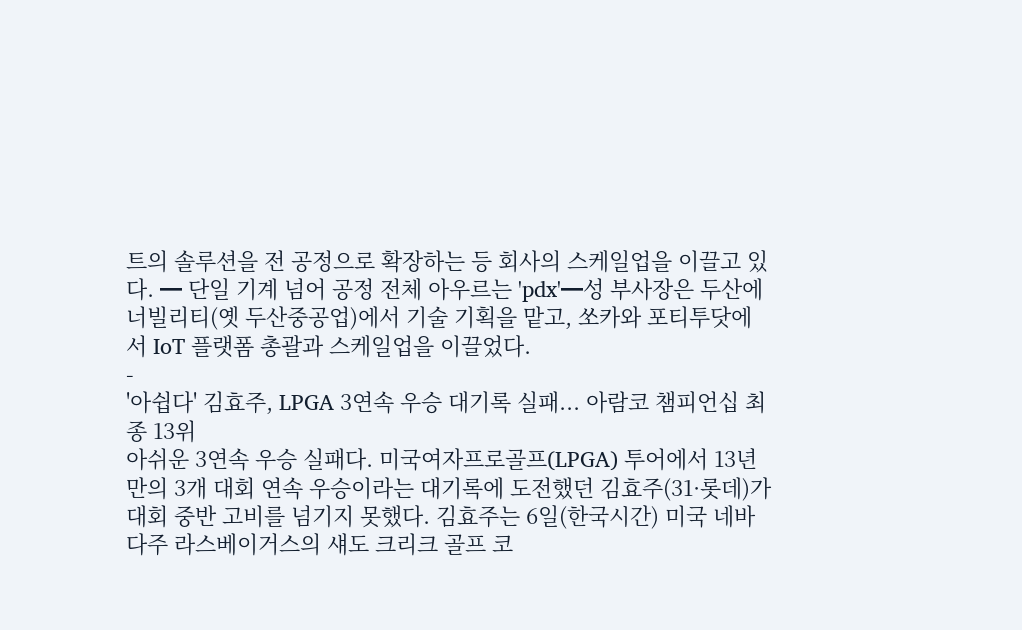트의 솔루션을 전 공정으로 확장하는 등 회사의 스케일업을 이끌고 있다. ━ 단일 기계 넘어 공정 전체 아우르는 'pdx'━성 부사장은 두산에너빌리티(옛 두산중공업)에서 기술 기획을 맡고, 쏘카와 포티투닷에서 IoT 플랫폼 총괄과 스케일업을 이끌었다.
-
'아쉽다' 김효주, LPGA 3연속 우승 대기록 실패... 아람코 챔피언십 최종 13위
아쉬운 3연속 우승 실패다. 미국여자프로골프(LPGA) 투어에서 13년 만의 3개 대회 연속 우승이라는 대기록에 도전했던 김효주(31·롯데)가 대회 중반 고비를 넘기지 못했다. 김효주는 6일(한국시간) 미국 네바다주 라스베이거스의 섀도 크리크 골프 코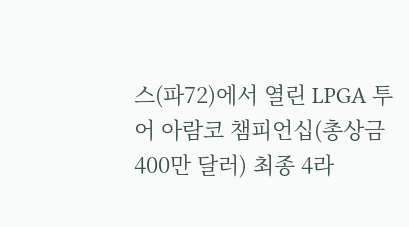스(파72)에서 열린 LPGA 투어 아람코 챔피언십(총상금 400만 달러) 최종 4라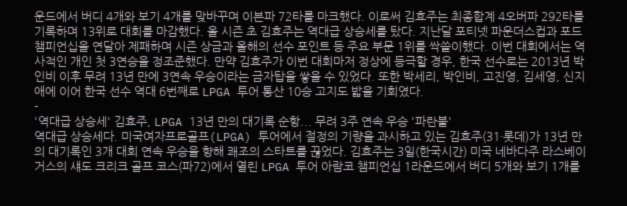운드에서 버디 4개와 보기 4개를 맞바꾸며 이븐파 72타를 마크했다. 이로써 김효주는 최종합계 4오버파 292타를 기록하며 13위로 대회를 마감했다. 올 시즌 초 김효주는 역대급 상승세를 탔다. 지난달 포티넷 파운더스컵과 포드 챔피언십을 연달아 제패하며 시즌 상금과 올해의 선수 포인트 등 주요 부문 1위를 싹쓸이했다. 이번 대회에서는 역사적인 개인 첫 3연승을 정조준했다. 만약 김효주가 이번 대회마저 정상에 등극할 경우, 한국 선수로는 2013년 박인비 이후 무려 13년 만에 3연속 우승이라는 금자탑을 쌓을 수 있었다. 또한 박세리, 박인비, 고진영, 김세영, 신지애에 이어 한국 선수 역대 6번째로 LPGA 투어 통산 10승 고지도 밟을 기회였다.
-
'역대급 상승세' 김효주, LPGA 13년 만의 대기록 순항... 무려 3주 연속 우승 '파란불'
역대급 상승세다. 미국여자프로골프(LPGA) 투어에서 절정의 기량을 과시하고 있는 김효주(31·롯데)가 13년 만의 대기록인 3개 대회 연속 우승을 향해 쾌조의 스타트를 끊었다. 김효주는 3일(한국시간) 미국 네바다주 라스베이거스의 섀도 크리크 골프 코스(파72)에서 열린 LPGA 투어 아람코 챔피언십 1라운드에서 버디 5개와 보기 1개를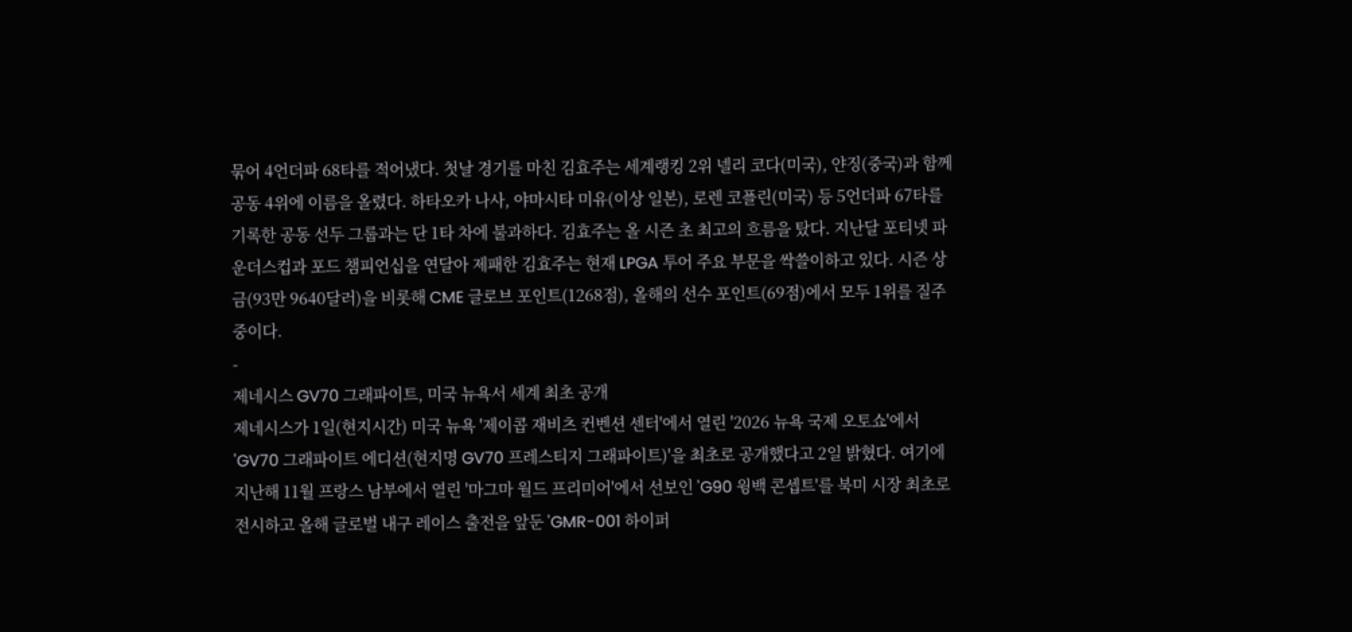묶어 4언더파 68타를 적어냈다. 첫날 경기를 마친 김효주는 세계랭킹 2위 넬리 코다(미국), 얀징(중국)과 함께 공동 4위에 이름을 올렸다. 하타오카 나사, 야마시타 미유(이상 일본), 로렌 코플린(미국) 등 5언더파 67타를 기록한 공동 선두 그룹과는 단 1타 차에 불과하다. 김효주는 올 시즌 초 최고의 흐름을 탔다. 지난달 포티넷 파운더스컵과 포드 챔피언십을 연달아 제패한 김효주는 현재 LPGA 투어 주요 부문을 싹쓸이하고 있다. 시즌 상금(93만 9640달러)을 비롯해 CME 글로브 포인트(1268점), 올해의 선수 포인트(69점)에서 모두 1위를 질주 중이다.
-
제네시스 GV70 그래파이트, 미국 뉴욕서 세계 최초 공개
제네시스가 1일(현지시간) 미국 뉴욕 '제이콥 재비츠 컨벤션 센터'에서 열린 '2026 뉴욕 국제 오토쇼'에서 'GV70 그래파이트 에디션(현지명 GV70 프레스티지 그래파이트)'을 최초로 공개했다고 2일 밝혔다. 여기에 지난해 11월 프랑스 남부에서 열린 '마그마 월드 프리미어'에서 선보인 'G90 윙백 콘셉트'를 북미 시장 최초로 전시하고 올해 글로벌 내구 레이스 출전을 앞둔 'GMR-001 하이퍼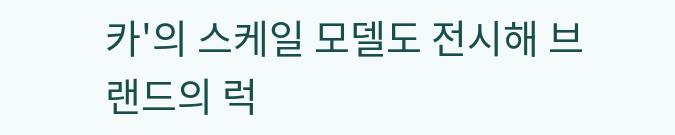카'의 스케일 모델도 전시해 브랜드의 럭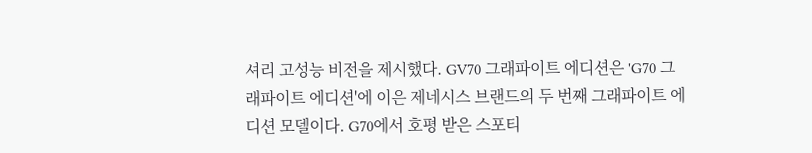셔리 고성능 비전을 제시했다. GV70 그래파이트 에디션은 'G70 그래파이트 에디션'에 이은 제네시스 브랜드의 두 번째 그래파이트 에디션 모델이다. G70에서 호평 받은 스포티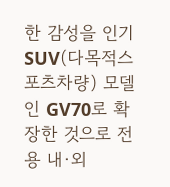한 감성을 인기 SUV(다목적스포츠차량) 모델인 GV70로 확장한 것으로 전용 내·외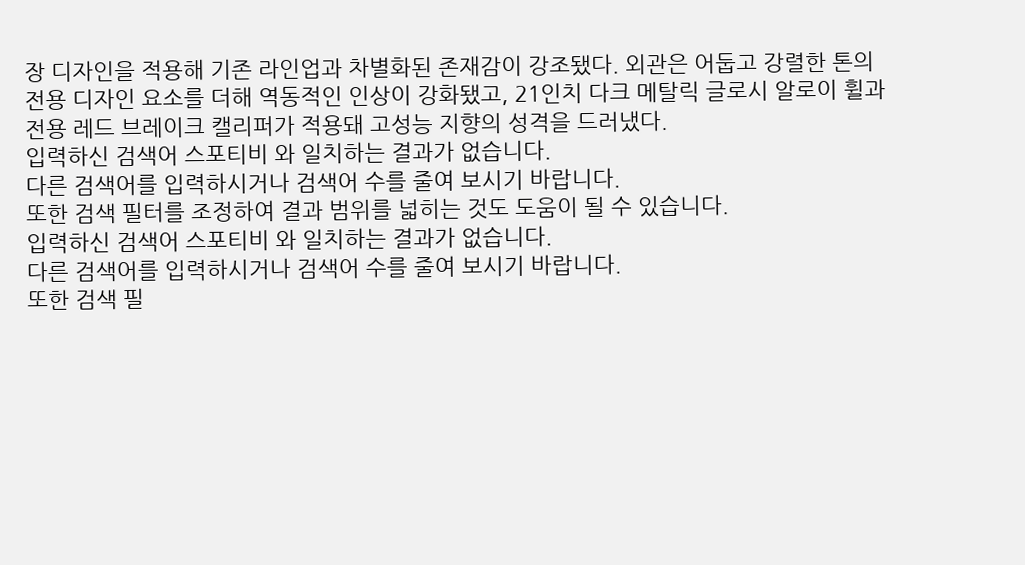장 디자인을 적용해 기존 라인업과 차별화된 존재감이 강조됐다. 외관은 어둡고 강렬한 톤의 전용 디자인 요소를 더해 역동적인 인상이 강화됐고, 21인치 다크 메탈릭 글로시 알로이 휠과 전용 레드 브레이크 캘리퍼가 적용돼 고성능 지향의 성격을 드러냈다.
입력하신 검색어 스포티비 와 일치하는 결과가 없습니다.
다른 검색어를 입력하시거나 검색어 수를 줄여 보시기 바랍니다.
또한 검색 필터를 조정하여 결과 범위를 넓히는 것도 도움이 될 수 있습니다.
입력하신 검색어 스포티비 와 일치하는 결과가 없습니다.
다른 검색어를 입력하시거나 검색어 수를 줄여 보시기 바랍니다.
또한 검색 필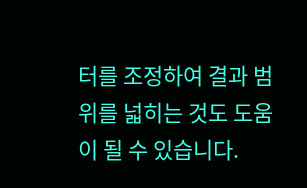터를 조정하여 결과 범위를 넓히는 것도 도움이 될 수 있습니다.